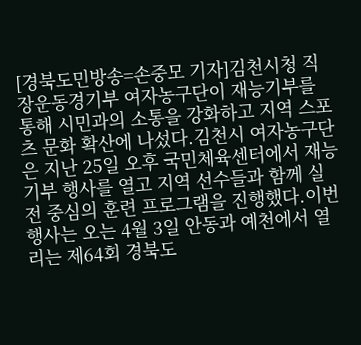[경북도민방송=손중모 기자]김천시청 직장운동경기부 여자농구단이 재능기부를 통해 시민과의 소통을 강화하고 지역 스포츠 문화 확산에 나섰다.김천시 여자농구단은 지난 25일 오후 국민체육센터에서 재능기부 행사를 열고 지역 선수들과 함께 실전 중심의 훈련 프로그램을 진행했다.이번 행사는 오는 4월 3일 안동과 예천에서 열리는 제64회 경북도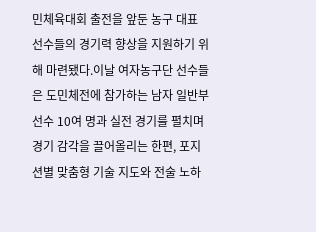민체육대회 출전을 앞둔 농구 대표 선수들의 경기력 향상을 지원하기 위해 마련됐다.이날 여자농구단 선수들은 도민체전에 참가하는 남자 일반부 선수 10여 명과 실전 경기를 펼치며 경기 감각을 끌어올리는 한편, 포지션별 맞춤형 기술 지도와 전술 노하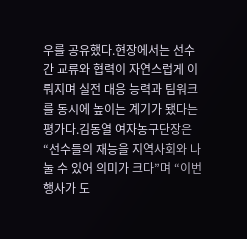우를 공유했다.현장에서는 선수 간 교류와 협력이 자연스럽게 이뤄지며 실전 대응 능력과 팀워크를 동시에 높이는 계기가 됐다는 평가다.김동열 여자농구단장은 “선수들의 재능을 지역사회와 나눌 수 있어 의미가 크다”며 “이번 행사가 도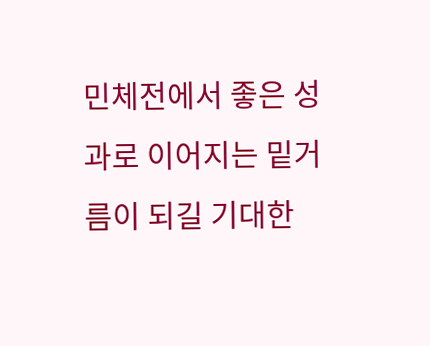민체전에서 좋은 성과로 이어지는 밑거름이 되길 기대한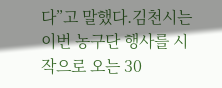다”고 말했다.김천시는 이번 농구단 행사를 시작으로 오는 30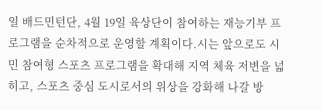일 배드민턴단, 4월 19일 육상단이 참여하는 재능기부 프로그램을 순차적으로 운영할 계획이다.시는 앞으로도 시민 참여형 스포츠 프로그램을 확대해 지역 체육 저변을 넓히고, 스포츠 중심 도시로서의 위상을 강화해 나갈 방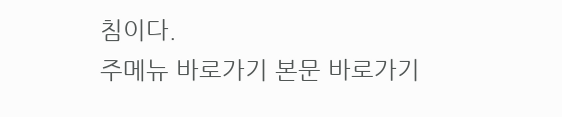침이다.
주메뉴 바로가기 본문 바로가기